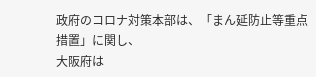政府のコロナ対策本部は、「まん延防止等重点措置」に関し、
大阪府は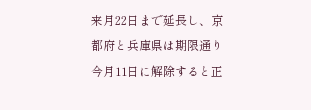来月22日まで延長し、京都府と兵庫県は期限通り
今月11日に解除すると正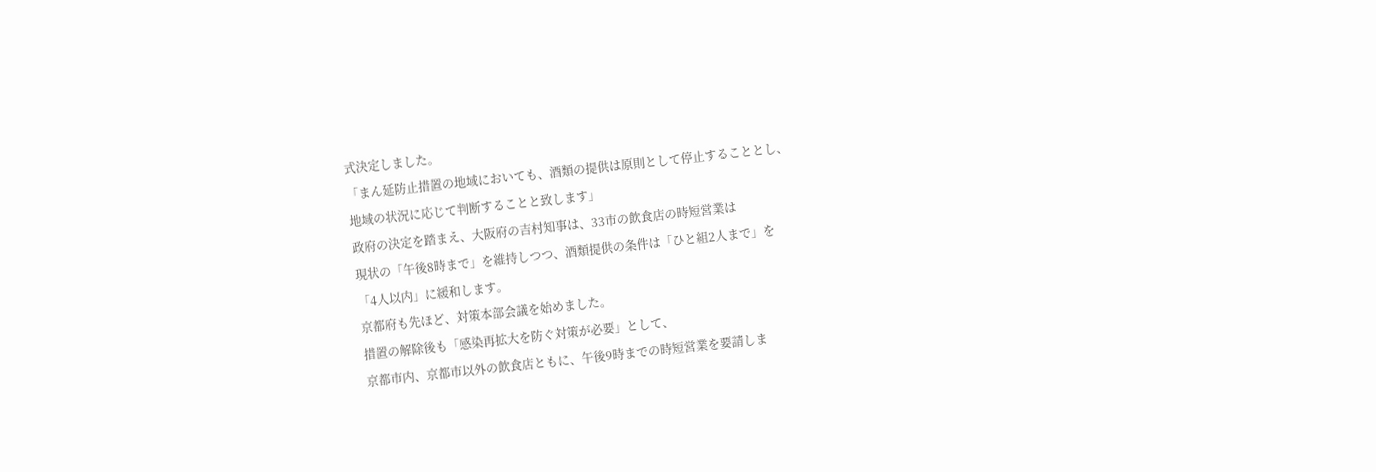式決定しました。
「まん延防止措置の地域においても、酒類の提供は原則として停止することとし、
地域の状況に応じて判断することと致します」
政府の決定を踏まえ、大阪府の吉村知事は、33市の飲食店の時短営業は
現状の「午後8時まで」を維持しつつ、酒類提供の条件は「ひと組2人まで」を
「4人以内」に緩和します。
京都府も先ほど、対策本部会議を始めました。
措置の解除後も「感染再拡大を防ぐ対策が必要」として、
京都市内、京都市以外の飲食店ともに、午後9時までの時短営業を要請しま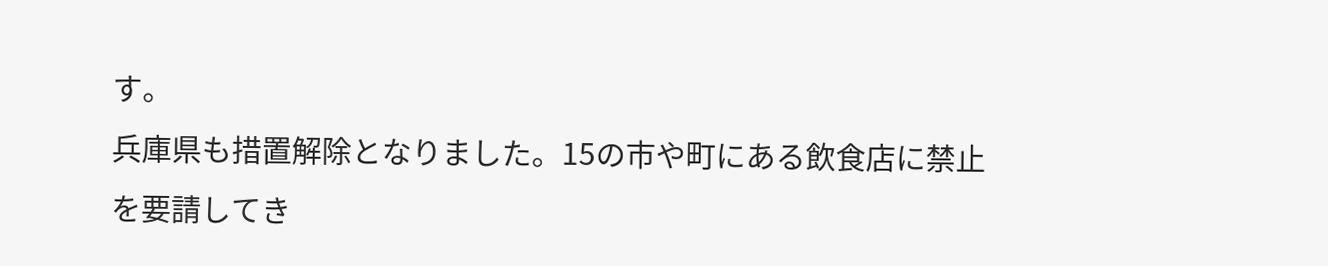す。
兵庫県も措置解除となりました。15の市や町にある飲食店に禁止を要請してき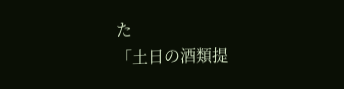た
「土日の酒類提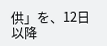供」を、12日以降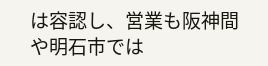は容認し、営業も阪神間や明石市では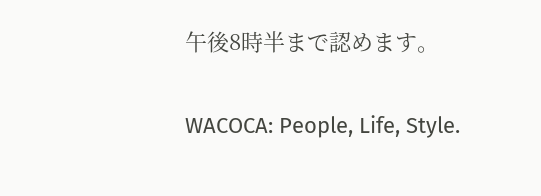午後8時半まで認めます。

WACOCA: People, Life, Style.